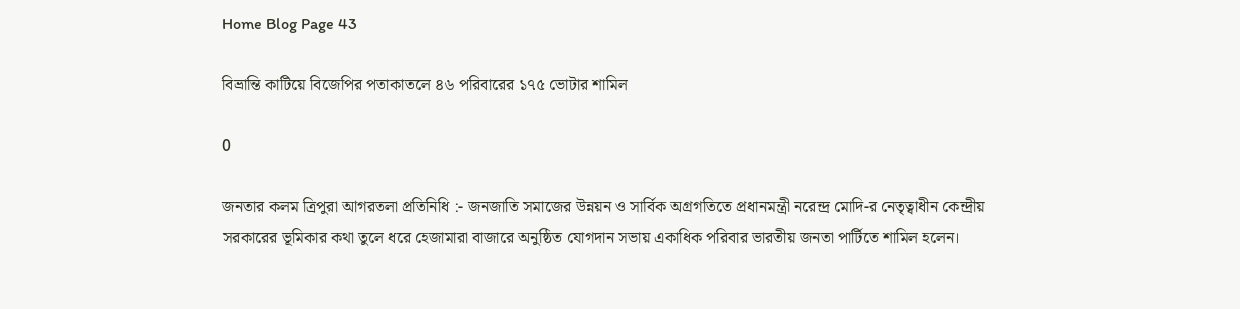Home Blog Page 43

বিভ্রান্তি কাটিয়ে বিজেপির পতাকাতলে ৪৬ পরিবারের ১৭৫ ভোটার শামিল

0

জনতার কলম ত্রিপুরা আগরতলা প্রতিনিধি :- জনজাতি সমাজের উন্নয়ন ও সার্বিক অগ্রগতিতে প্রধানমন্ত্রী নরেন্দ্র মোদি-র নেতৃত্বাধীন কেন্দ্রীয় সরকারের ভূমিকার কথা তুলে ধরে হেজামারা বাজারে অনুষ্ঠিত যোগদান সভায় একাধিক পরিবার ভারতীয় জনতা পার্টিতে শামিল হলেন।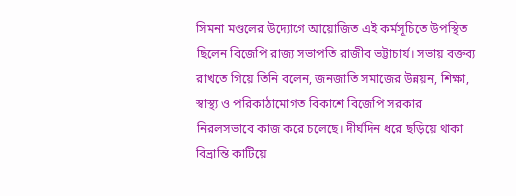সিমনা মণ্ডলের উদ্যোগে আয়োজিত এই কর্মসূচিতে উপস্থিত ছিলেন বিজেপি রাজ্য সভাপতি রাজীব ভট্টাচার্য। সভায় বক্তব্য রাখতে গিয়ে তিনি বলেন, জনজাতি সমাজের উন্নয়ন, শিক্ষা, স্বাস্থ্য ও পরিকাঠামোগত বিকাশে বিজেপি সরকার নিরলসভাবে কাজ করে চলেছে। দীর্ঘদিন ধরে ছড়িয়ে থাকা বিভ্রান্তি কাটিয়ে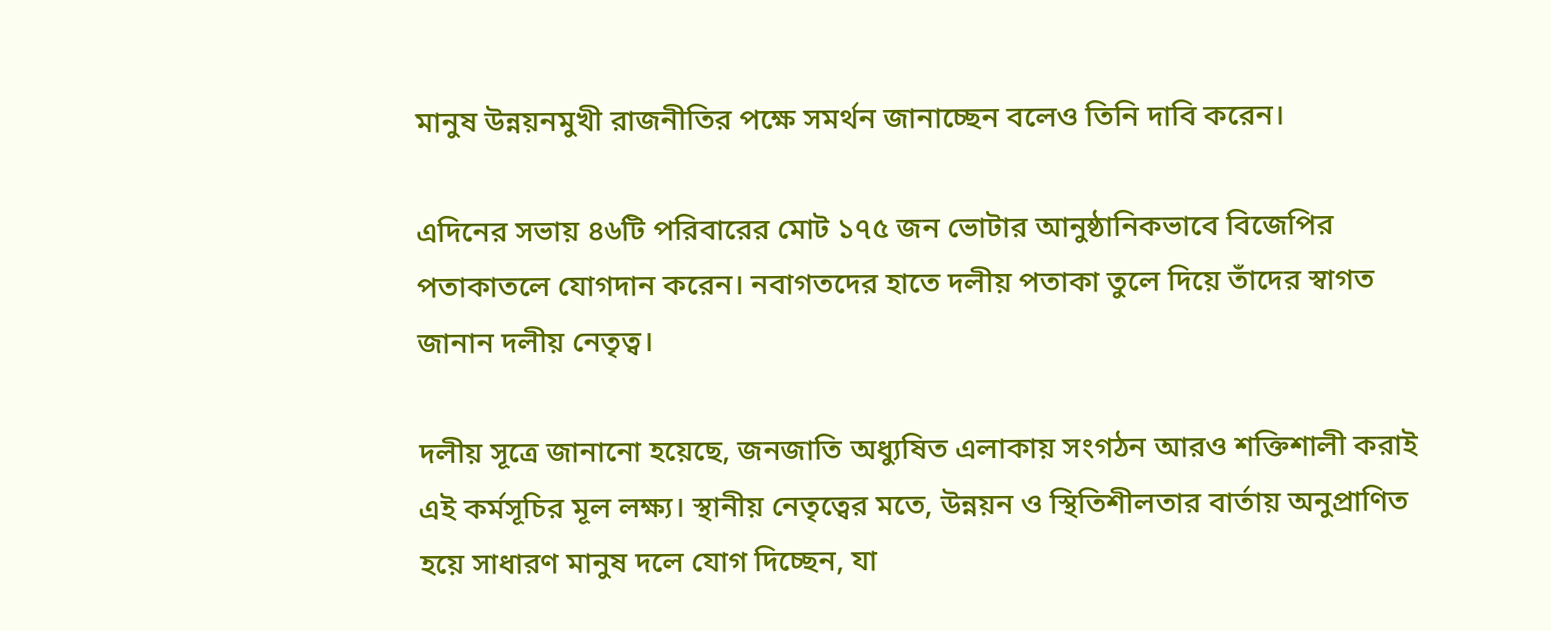মানুষ উন্নয়নমুখী রাজনীতির পক্ষে সমর্থন জানাচ্ছেন বলেও তিনি দাবি করেন।

এদিনের সভায় ৪৬টি পরিবারের মোট ১৭৫ জন ভোটার আনুষ্ঠানিকভাবে বিজেপির পতাকাতলে যোগদান করেন। নবাগতদের হাতে দলীয় পতাকা তুলে দিয়ে তাঁদের স্বাগত জানান দলীয় নেতৃত্ব।

দলীয় সূত্রে জানানো হয়েছে, জনজাতি অধ্যুষিত এলাকায় সংগঠন আরও শক্তিশালী করাই এই কর্মসূচির মূল লক্ষ্য। স্থানীয় নেতৃত্বের মতে, উন্নয়ন ও স্থিতিশীলতার বার্তায় অনুপ্রাণিত হয়ে সাধারণ মানুষ দলে যোগ দিচ্ছেন, যা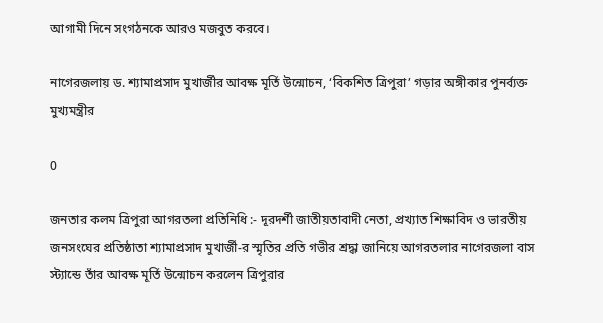আগামী দিনে সংগঠনকে আরও মজবুত করবে।

নাগেরজলায় ড. শ্যামাপ্রসাদ মুখার্জীর আবক্ষ মূর্তি উন্মোচন, ‘বিকশিত ত্রিপুরা’ গড়ার অঙ্গীকার পুনর্ব্যক্ত মুখ্যমন্ত্রীর

0

জনতার কলম ত্রিপুরা আগরতলা প্রতিনিধি :- দূরদর্শী জাতীয়তাবাদী নেতা, প্রখ্যাত শিক্ষাবিদ ও ভারতীয় জনসংঘের প্রতিষ্ঠাতা শ্যামাপ্রসাদ মুখার্জী-র স্মৃতির প্রতি গভীর শ্রদ্ধা জানিয়ে আগরতলার নাগেরজলা বাস স্ট্যান্ডে তাঁর আবক্ষ মূর্তি উন্মোচন করলেন ত্রিপুরার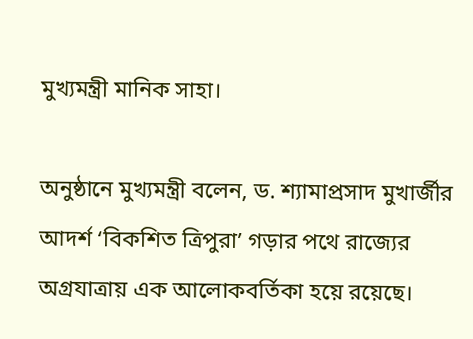মুখ্যমন্ত্রী মানিক সাহা।

অনুষ্ঠানে মুখ্যমন্ত্রী বলেন, ড. শ্যামাপ্রসাদ মুখার্জীর আদর্শ ‘বিকশিত ত্রিপুরা’ গড়ার পথে রাজ্যের অগ্রযাত্রায় এক আলোকবর্তিকা হয়ে রয়েছে।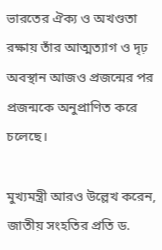ভারতের ঐক্য ও অখণ্ডতা রক্ষায় তাঁর আত্মত্যাগ ও দৃঢ় অবস্থান আজও প্রজন্মের পর প্রজন্মকে অনুপ্রাণিত করে চলেছে।

মুখ্যমন্ত্রী আরও উল্লেখ করেন, জাতীয় সংহতির প্রতি ড.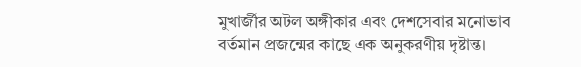মুখার্জীর অটল অঙ্গীকার এবং দেশসেবার মনোভাব বর্তমান প্রজন্মের কাছে এক অনুকরণীয় দৃষ্টান্ত।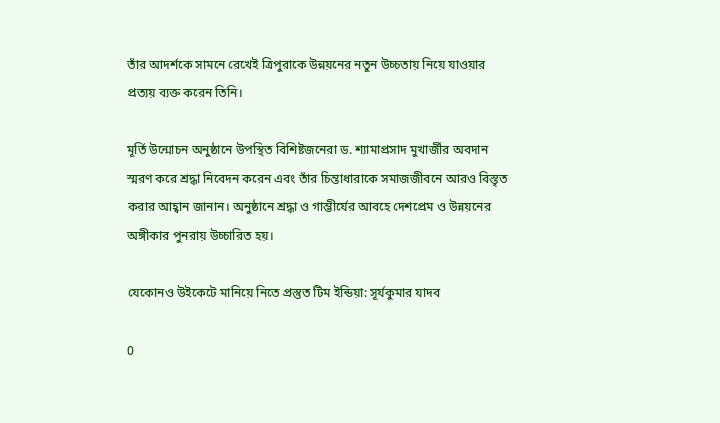তাঁর আদর্শকে সামনে রেখেই ত্রিপুরাকে উন্নয়নের নতুন উচ্চতায় নিয়ে যাওয়ার প্রত্যয় ব্যক্ত করেন তিনি।

মূর্তি উন্মোচন অনুষ্ঠানে উপস্থিত বিশিষ্টজনেরা ড. শ্যামাপ্রসাদ মুখার্জীর অবদান স্মরণ করে শ্রদ্ধা নিবেদন করেন এবং তাঁর চিন্তাধারাকে সমাজজীবনে আরও বিস্তৃত করার আহ্বান জানান। অনুষ্ঠানে শ্রদ্ধা ও গাম্ভীর্যের আবহে দেশপ্রেম ও উন্নয়নের অঙ্গীকার পুনরায় উচ্চারিত হয়।

যেকোনও উইকেটে মানিয়ে নিতে প্রস্তুত টিম ইন্ডিয়া: সূর্যকুমার যাদব

0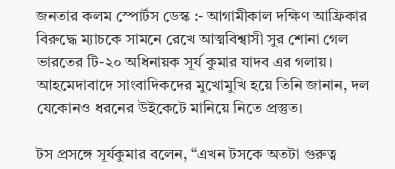জনতার কলম স্পোর্টস ডেস্ক :- আগামীকাল দক্ষিণ আফ্রিকার বিরুদ্ধে ম্যাচকে সামনে রেখে আত্মবিশ্বাসী সুর শোনা গেল ভারতের টি-২০ অধিনায়ক সূর্য কুমার যাদব এর গলায়। আহমেদাবাদে সাংবাদিকদের মুখোমুখি হয়ে তিনি জানান, দল যেকোনও ধরনের উইকেটে মানিয়ে নিতে প্রস্তুত।

টস প্রসঙ্গে সূর্যকুমার বলেন, “এখন টসকে অতটা গুরুত্ব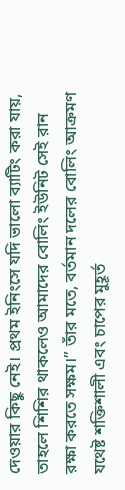দেওয়ার কিছু নেই। প্রথম ইনিংসে যদি ভালো ব্যাটিং করা যায়, তাহলে শিশির থাকলেও আমাদের বোলিং ইউনিট সেই রান রক্ষা করতে সক্ষম।” তাঁর মতে, বর্তমান দলের বোলিং আক্রমণ যথেষ্ট শক্তিশালী এবং চাপের মুহূর্ত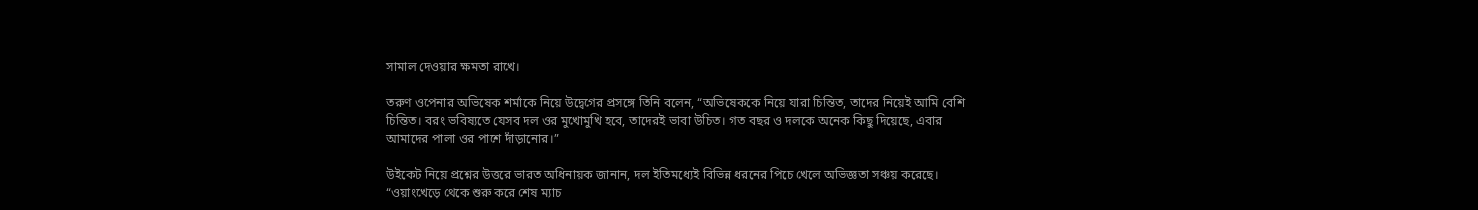সামাল দেওয়ার ক্ষমতা রাখে।

তরুণ ওপেনার অভিষেক শর্মাকে নিয়ে উদ্বেগের প্রসঙ্গে তিনি বলেন, “অভিষেককে নিয়ে যারা চিন্তিত, তাদের নিয়েই আমি বেশি চিন্তিত। বরং ভবিষ্যতে যেসব দল ওর মুখোমুখি হবে, তাদেরই ভাবা উচিত। গত বছর ও দলকে অনেক কিছু দিয়েছে, এবার আমাদের পালা ওর পাশে দাঁড়ানোর।”

উইকেট নিয়ে প্রশ্নের উত্তরে ভারত অধিনায়ক জানান, দল ইতিমধ্যেই বিভিন্ন ধরনের পিচে খেলে অভিজ্ঞতা সঞ্চয় করেছে। “ওয়াংখেড়ে থেকে শুরু করে শেষ ম্যাচ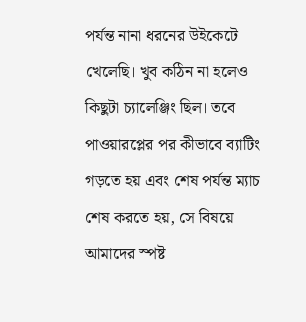পর্যন্ত নানা ধরনের উইকেটে খেলেছি। খুব কঠিন না হলেও কিছুটা চ্যালেঞ্জিং ছিল। তবে পাওয়ারপ্লের পর কীভাবে ব্যাটিং গড়তে হয় এবং শেষ পর্যন্ত ম্যাচ শেষ করতে হয়, সে বিষয়ে আমাদের স্পষ্ট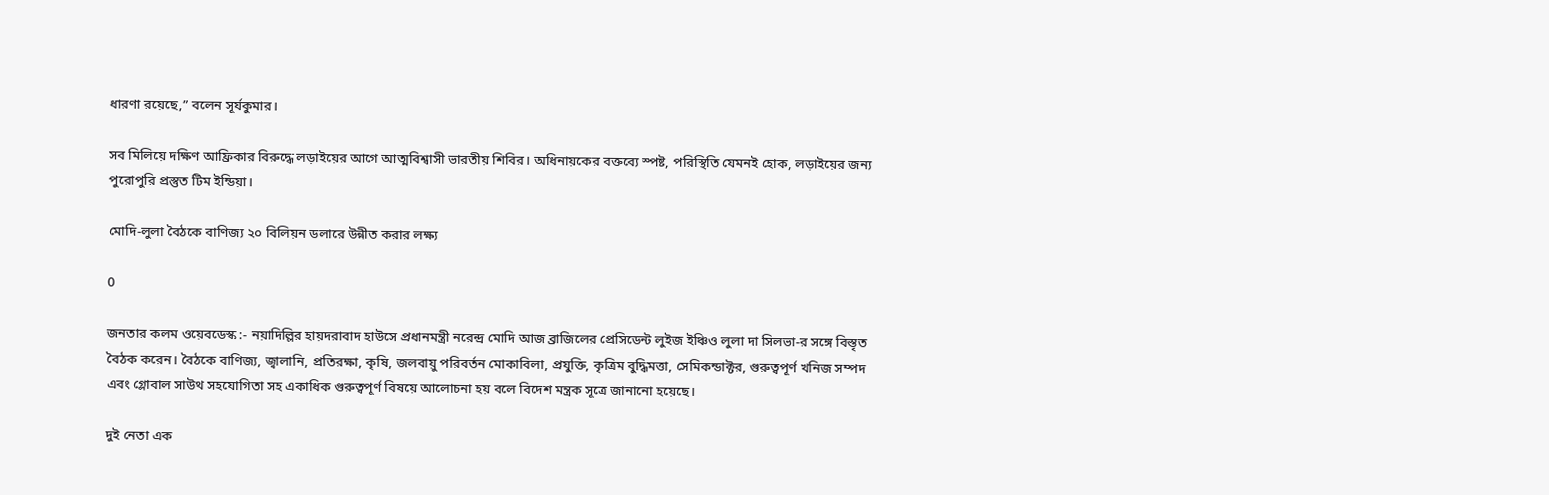ধারণা রয়েছে,” বলেন সূর্যকুমার।

সব মিলিয়ে দক্ষিণ আফ্রিকার বিরুদ্ধে লড়াইয়ের আগে আত্মবিশ্বাসী ভারতীয় শিবির। অধিনায়কের বক্তব্যে স্পষ্ট, পরিস্থিতি যেমনই হোক, লড়াইয়ের জন্য পুরোপুরি প্রস্তুত টিম ইন্ডিয়া।

মোদি-লুলা বৈঠকে বাণিজ্য ২০ বিলিয়ন ডলারে উন্নীত করার লক্ষ্য

0

জনতার কলম ওয়েবডেস্ক :- নয়াদিল্লির হায়দরাবাদ হাউসে প্রধানমন্ত্রী নরেন্দ্র মোদি আজ ব্রাজিলের প্রেসিডেন্ট লুইজ ইঞ্চিও লুলা দা সিলভা-র সঙ্গে বিস্তৃত বৈঠক করেন। বৈঠকে বাণিজ্য, জ্বালানি, প্রতিরক্ষা, কৃষি, জলবায়ু পরিবর্তন মোকাবিলা, প্রযুক্তি, কৃত্রিম বুদ্ধিমত্তা, সেমিকন্ডাক্টর, গুরুত্বপূর্ণ খনিজ সম্পদ এবং গ্লোবাল সাউথ সহযোগিতা সহ একাধিক গুরুত্বপূর্ণ বিষয়ে আলোচনা হয় বলে বিদেশ মন্ত্রক সূত্রে জানানো হয়েছে।

দুই নেতা এক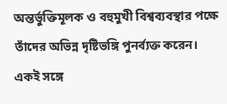অন্তর্ভুক্তিমূলক ও বহুমুখী বিশ্বব্যবস্থার পক্ষে তাঁদের অভিন্ন দৃষ্টিভঙ্গি পুনর্ব্যক্ত করেন। একই সঙ্গে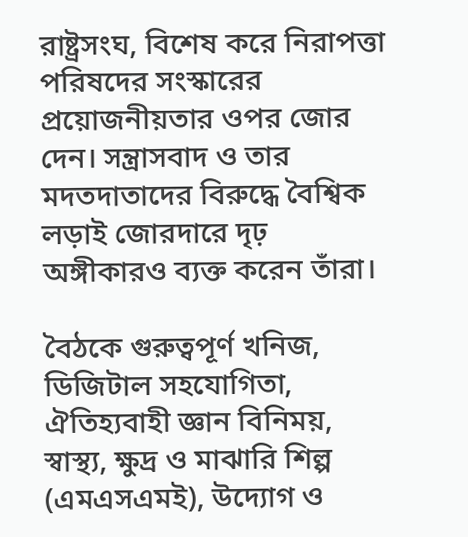রাষ্ট্রসংঘ, বিশেষ করে নিরাপত্তা পরিষদের সংস্কারের প্রয়োজনীয়তার ওপর জোর দেন। সন্ত্রাসবাদ ও তার মদতদাতাদের বিরুদ্ধে বৈশ্বিক লড়াই জোরদারে দৃঢ় অঙ্গীকারও ব্যক্ত করেন তাঁরা।

বৈঠকে গুরুত্বপূর্ণ খনিজ, ডিজিটাল সহযোগিতা, ঐতিহ্যবাহী জ্ঞান বিনিময়, স্বাস্থ্য, ক্ষুদ্র ও মাঝারি শিল্প (এমএসএমই), উদ্যোগ ও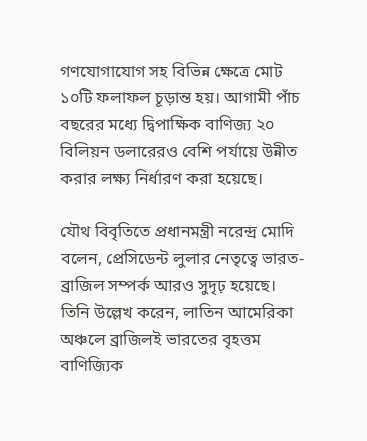গণযোগাযোগ সহ বিভিন্ন ক্ষেত্রে মোট ১০টি ফলাফল চূড়ান্ত হয়। আগামী পাঁচ বছরের মধ্যে দ্বিপাক্ষিক বাণিজ্য ২০ বিলিয়ন ডলারেরও বেশি পর্যায়ে উন্নীত করার লক্ষ্য নির্ধারণ করা হয়েছে।

যৌথ বিবৃতিতে প্রধানমন্ত্রী নরেন্দ্র মোদি বলেন, প্রেসিডেন্ট লুলার নেতৃত্বে ভারত-ব্রাজিল সম্পর্ক আরও সুদৃঢ় হয়েছে। তিনি উল্লেখ করেন, লাতিন আমেরিকা অঞ্চলে ব্রাজিলই ভারতের বৃহত্তম বাণিজ্যিক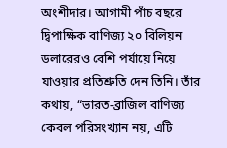অংশীদার। আগামী পাঁচ বছরে দ্বিপাক্ষিক বাণিজ্য ২০ বিলিয়ন ডলারেরও বেশি পর্যায়ে নিয়ে যাওয়ার প্রতিশ্রুতি দেন তিনি। তাঁর কথায়, “ভারত-ব্রাজিল বাণিজ্য কেবল পরিসংখ্যান নয়, এটি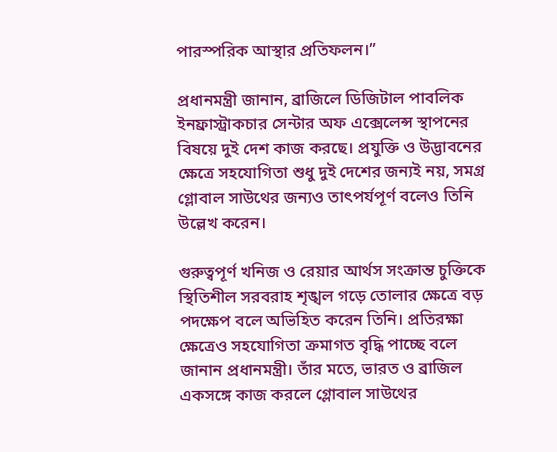পারস্পরিক আস্থার প্রতিফলন।”

প্রধানমন্ত্রী জানান, ব্রাজিলে ডিজিটাল পাবলিক ইনফ্রাস্ট্রাকচার সেন্টার অফ এক্সেলেন্স স্থাপনের বিষয়ে দুই দেশ কাজ করছে। প্রযুক্তি ও উদ্ভাবনের ক্ষেত্রে সহযোগিতা শুধু দুই দেশের জন্যই নয়, সমগ্র গ্লোবাল সাউথের জন্যও তাৎপর্যপূর্ণ বলেও তিনি উল্লেখ করেন।

গুরুত্বপূর্ণ খনিজ ও রেয়ার আর্থস সংক্রান্ত চুক্তিকে স্থিতিশীল সরবরাহ শৃঙ্খল গড়ে তোলার ক্ষেত্রে বড় পদক্ষেপ বলে অভিহিত করেন তিনি। প্রতিরক্ষা ক্ষেত্রেও সহযোগিতা ক্রমাগত বৃদ্ধি পাচ্ছে বলে জানান প্রধানমন্ত্রী। তাঁর মতে, ভারত ও ব্রাজিল একসঙ্গে কাজ করলে গ্লোবাল সাউথের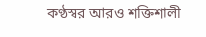কণ্ঠস্বর আরও শক্তিশালী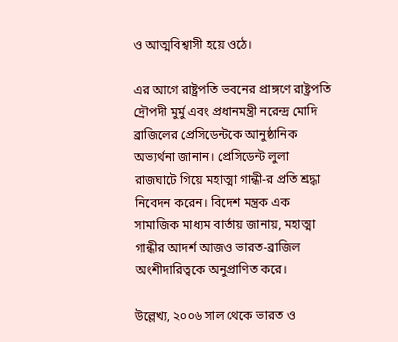ও আত্মবিশ্বাসী হয়ে ওঠে।

এর আগে রাষ্ট্রপতি ভবনের প্রাঙ্গণে রাষ্ট্রপতি দ্রৌপদী মুর্মু এবং প্রধানমন্ত্রী নরেন্দ্র মোদি ব্রাজিলের প্রেসিডেন্টকে আনুষ্ঠানিক অভ্যর্থনা জানান। প্রেসিডেন্ট লুলা রাজঘাটে গিয়ে মহাত্মা গান্ধী-র প্রতি শ্রদ্ধা নিবেদন করেন। বিদেশ মন্ত্রক এক সামাজিক মাধ্যম বার্তায় জানায়, মহাত্মা গান্ধীর আদর্শ আজও ভারত-ব্রাজিল অংশীদারিত্বকে অনুপ্রাণিত করে।

উল্লেখ্য, ২০০৬ সাল থেকে ভারত ও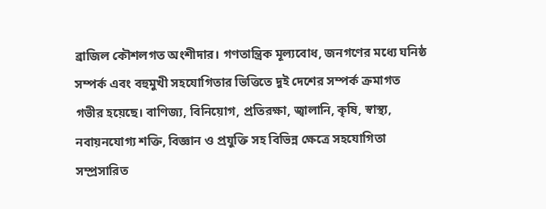ব্রাজিল কৌশলগত অংশীদার। গণতান্ত্রিক মূল্যবোধ, জনগণের মধ্যে ঘনিষ্ঠ সম্পর্ক এবং বহুমুখী সহযোগিতার ভিত্তিতে দুই দেশের সম্পর্ক ক্রমাগত গভীর হয়েছে। বাণিজ্য, বিনিয়োগ, প্রতিরক্ষা, জ্বালানি, কৃষি, স্বাস্থ্য, নবায়নযোগ্য শক্তি, বিজ্ঞান ও প্রযুক্তি সহ বিভিন্ন ক্ষেত্রে সহযোগিতা সম্প্রসারিত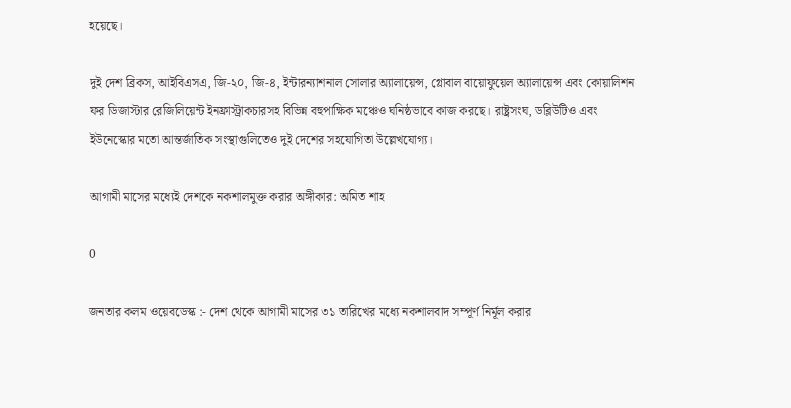হয়েছে।

দুই দেশ ব্রিকস, আইবিএসএ, জি-২০, জি-৪, ইন্টারন্যাশনাল সোলার অ্যালায়েন্স, গ্লোবাল বায়োফুয়েল অ্যালায়েন্স এবং কোয়ালিশন ফর ডিজাস্টার রেজিলিয়েন্ট ইনফ্রাস্ট্রাকচারসহ বিভিন্ন বহুপাক্ষিক মঞ্চেও ঘনিষ্ঠভাবে কাজ করছে। রাষ্ট্রসংঘ, ডব্লিউটিও এবং ইউনেস্কোর মতো আন্তর্জাতিক সংস্থাগুলিতেও দুই দেশের সহযোগিতা উল্লেখযোগ্য।

আগামী মাসের মধ্যেই দেশকে নকশালমুক্ত করার অঙ্গীকার: অমিত শাহ

0

জনতার কলম ওয়েবডেস্ক :- দেশ থেকে আগামী মাসের ৩১ তারিখের মধ্যে নকশালবাদ সম্পূর্ণ নির্মূল করার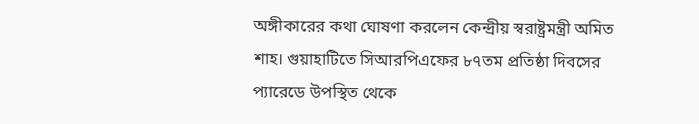অঙ্গীকারের কথা ঘোষণা করলেন কেন্দ্রীয় স্বরাষ্ট্রমন্ত্রী অমিত শাহ। গুয়াহাটিতে সিআরপিএফের ৮৭তম প্রতিষ্ঠা দিবসের প্যারেডে উপস্থিত থেকে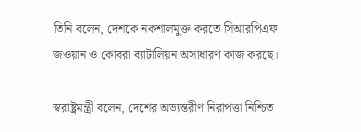তিনি বলেন, দেশকে নকশালমুক্ত করতে সিআরপিএফ জওয়ান ও কোবরা ব্যাটালিয়ন অসাধারণ কাজ করছে।

স্বরাষ্ট্রমন্ত্রী বলেন, দেশের অভ্যন্তরীণ নিরাপত্তা নিশ্চিত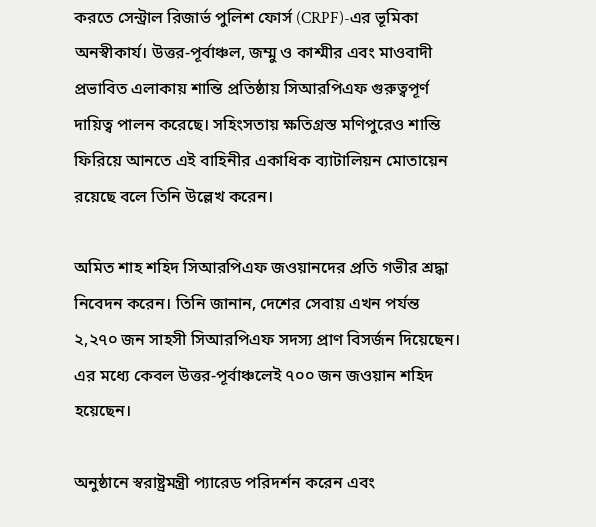করতে সেন্ট্রাল রিজার্ভ পুলিশ ফোর্স (CRPF)-এর ভূমিকা অনস্বীকার্য। উত্তর-পূর্বাঞ্চল, জম্মু ও কাশ্মীর এবং মাওবাদী প্রভাবিত এলাকায় শান্তি প্রতিষ্ঠায় সিআরপিএফ গুরুত্বপূর্ণ দায়িত্ব পালন করেছে। সহিংসতায় ক্ষতিগ্রস্ত মণিপুরেও শান্তি ফিরিয়ে আনতে এই বাহিনীর একাধিক ব্যাটালিয়ন মোতায়েন রয়েছে বলে তিনি উল্লেখ করেন।

অমিত শাহ শহিদ সিআরপিএফ জওয়ানদের প্রতি গভীর শ্রদ্ধা নিবেদন করেন। তিনি জানান, দেশের সেবায় এখন পর্যন্ত ২,২৭০ জন সাহসী সিআরপিএফ সদস্য প্রাণ বিসর্জন দিয়েছেন। এর মধ্যে কেবল উত্তর-পূর্বাঞ্চলেই ৭০০ জন জওয়ান শহিদ হয়েছেন।

অনুষ্ঠানে স্বরাষ্ট্রমন্ত্রী প্যারেড পরিদর্শন করেন এবং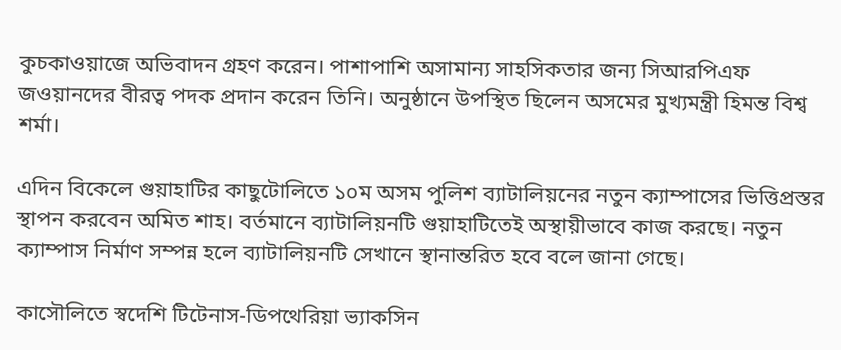কুচকাওয়াজে অভিবাদন গ্রহণ করেন। পাশাপাশি অসামান্য সাহসিকতার জন্য সিআরপিএফ জওয়ানদের বীরত্ব পদক প্রদান করেন তিনি। অনুষ্ঠানে উপস্থিত ছিলেন অসমের মুখ্যমন্ত্রী হিমন্ত বিশ্ব শর্মা।

এদিন বিকেলে গুয়াহাটির কাছুটোলিতে ১০ম অসম পুলিশ ব্যাটালিয়নের নতুন ক্যাম্পাসের ভিত্তিপ্রস্তর স্থাপন করবেন অমিত শাহ। বর্তমানে ব্যাটালিয়নটি গুয়াহাটিতেই অস্থায়ীভাবে কাজ করছে। নতুন ক্যাম্পাস নির্মাণ সম্পন্ন হলে ব্যাটালিয়নটি সেখানে স্থানান্তরিত হবে বলে জানা গেছে।

কাসৌলিতে স্বদেশি টিটেনাস-ডিপথেরিয়া ভ্যাকসিন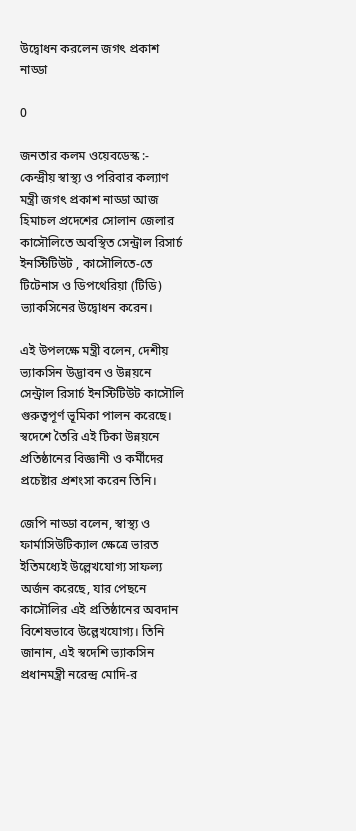উদ্বোধন করলেন জগৎ প্রকাশ নাড্ডা

0

জনতার কলম ওয়েবডেস্ক :- কেন্দ্রীয় স্বাস্থ্য ও পরিবার কল্যাণ মন্ত্রী জগৎ প্রকাশ নাড্ডা আজ হিমাচল প্রদেশের সোলান জেলার কাসৌলিতে অবস্থিত সেন্ট্রাল রিসার্চ ইনস্টিটিউট , কাসৌলিতে-তে টিটেনাস ও ডিপথেরিয়া (টিডি) ভ্যাকসিনের উদ্বোধন করেন।

এই উপলক্ষে মন্ত্রী বলেন, দেশীয় ভ্যাকসিন উদ্ভাবন ও উন্নয়নে সেন্ট্রাল রিসার্চ ইনস্টিটিউট কাসৌলি গুরুত্বপূর্ণ ভূমিকা পালন করেছে। স্বদেশে তৈরি এই টিকা উন্নয়নে প্রতিষ্ঠানের বিজ্ঞানী ও কর্মীদের প্রচেষ্টার প্রশংসা করেন তিনি।

জেপি নাড্ডা বলেন, স্বাস্থ্য ও ফার্মাসিউটিক্যাল ক্ষেত্রে ভারত ইতিমধ্যেই উল্লেখযোগ্য সাফল্য অর্জন করেছে, যার পেছনে কাসৌলির এই প্রতিষ্ঠানের অবদান বিশেষভাবে উল্লেখযোগ্য। তিনি জানান, এই স্বদেশি ভ্যাকসিন প্রধানমন্ত্রী নরেন্দ্র মোদি-র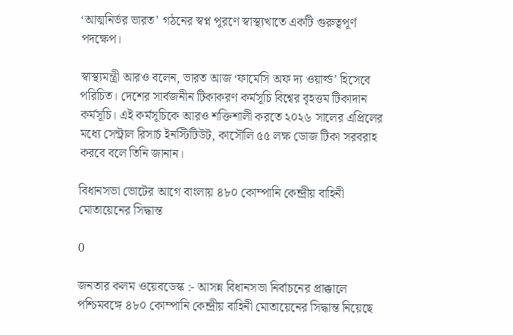‘আত্মনির্ভর ভারত’ গঠনের স্বপ্ন পূরণে স্বাস্থ্যখাতে একটি গুরুত্বপূর্ণ পদক্ষেপ।

স্বাস্থ্যমন্ত্রী আরও বলেন, ভারত আজ ‘ফার্মেসি অফ দ্য ওয়ার্ল্ড’ হিসেবে পরিচিত। দেশের সার্বজনীন টিকাকরণ কর্মসূচি বিশ্বের বৃহত্তম টিকাদান কর্মসূচি। এই কর্মসূচিকে আরও শক্তিশালী করতে ২০২৬ সালের এপ্রিলের মধ্যে সেন্ট্রাল রিসার্চ ইনস্টিটিউট, কাসৌলি ৫৫ লক্ষ ডোজ টিকা সরবরাহ করবে বলে তিনি জানান।

বিধানসভা ভোটের আগে বাংলায় ৪৮০ কোম্পানি কেন্দ্রীয় বাহিনী মোতায়েনের সিদ্ধান্ত

0

জনতার কলম ওয়েবডেস্ক :- আসন্ন বিধানসভা নির্বাচনের প্রাক্কালে পশ্চিমবঙ্গে ৪৮০ কোম্পানি কেন্দ্রীয় বাহিনী মোতায়েনের সিদ্ধান্ত নিয়েছে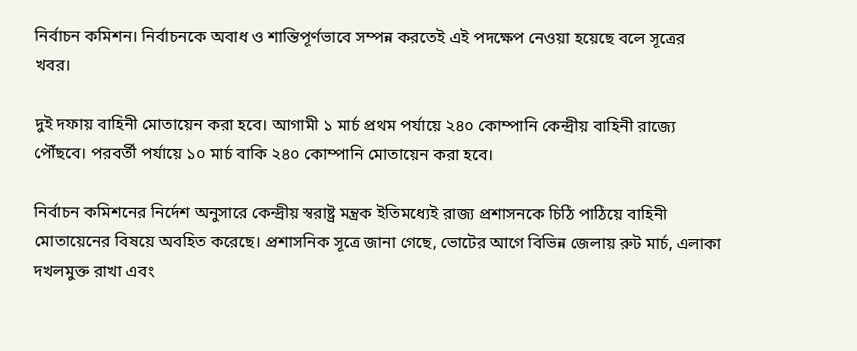নির্বাচন কমিশন। নির্বাচনকে অবাধ ও শান্তিপূর্ণভাবে সম্পন্ন করতেই এই পদক্ষেপ নেওয়া হয়েছে বলে সূত্রের খবর।

দুই দফায় বাহিনী মোতায়েন করা হবে। আগামী ১ মার্চ প্রথম পর্যায়ে ২৪০ কোম্পানি কেন্দ্রীয় বাহিনী রাজ্যে পৌঁছবে। পরবর্তী পর্যায়ে ১০ মার্চ বাকি ২৪০ কোম্পানি মোতায়েন করা হবে।

নির্বাচন কমিশনের নির্দেশ অনুসারে কেন্দ্রীয় স্বরাষ্ট্র মন্ত্রক ইতিমধ্যেই রাজ্য প্রশাসনকে চিঠি পাঠিয়ে বাহিনী মোতায়েনের বিষয়ে অবহিত করেছে। প্রশাসনিক সূত্রে জানা গেছে, ভোটের আগে বিভিন্ন জেলায় রুট মার্চ, এলাকা দখলমুক্ত রাখা এবং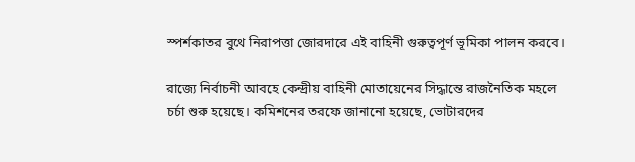স্পর্শকাতর বুথে নিরাপত্তা জোরদারে এই বাহিনী গুরুত্বপূর্ণ ভূমিকা পালন করবে।

রাজ্যে নির্বাচনী আবহে কেন্দ্রীয় বাহিনী মোতায়েনের সিদ্ধান্তে রাজনৈতিক মহলে চর্চা শুরু হয়েছে। কমিশনের তরফে জানানো হয়েছে, ভোটারদের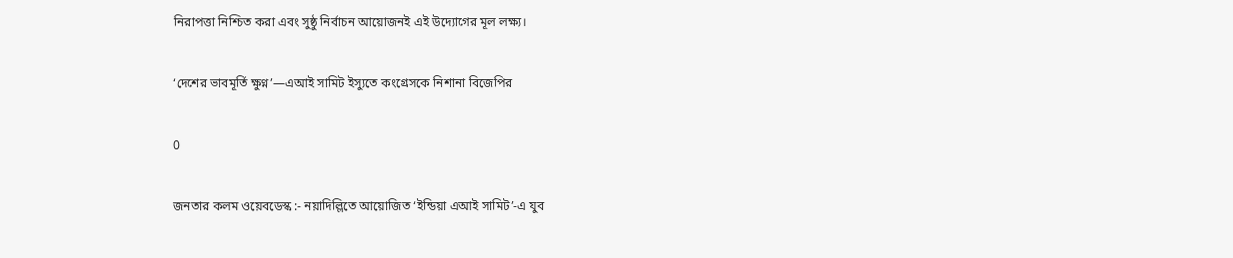নিরাপত্তা নিশ্চিত করা এবং সুষ্ঠু নির্বাচন আয়োজনই এই উদ্যোগের মূল লক্ষ্য।

‘দেশের ভাবমূর্তি ক্ষুণ্ন’—এআই সামিট ইস্যুতে কংগ্রেসকে নিশানা বিজেপির

0

জনতার কলম ওয়েবডেস্ক :- নয়াদিল্লিতে আয়োজিত ‘ইন্ডিয়া এআই সামিট’-এ যুব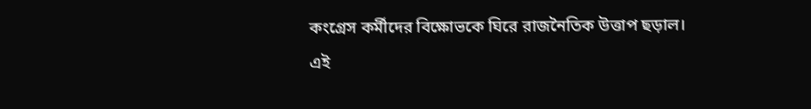কংগ্রেস কর্মীদের বিক্ষোভকে ঘিরে রাজনৈতিক উত্তাপ ছড়াল। এই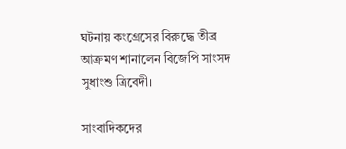ঘটনায় কংগ্রেসের বিরুদ্ধে তীব্র আক্রমণ শানালেন বিজেপি সাংসদ সুধাংশু ত্রিবেদী।

সাংবাদিকদের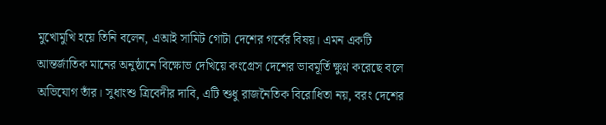মুখোমুখি হয়ে তিনি বলেন, এআই সামিট গোটা দেশের গর্বের বিষয়। এমন একটি আন্তর্জাতিক মানের অনুষ্ঠানে বিক্ষোভ দেখিয়ে কংগ্রেস দেশের ভাবমূর্তি ক্ষুণ্ন করেছে বলে অভিযোগ তাঁর। সুধাংশু ত্রিবেদীর দাবি, এটি শুধু রাজনৈতিক বিরোধিতা নয়, বরং দেশের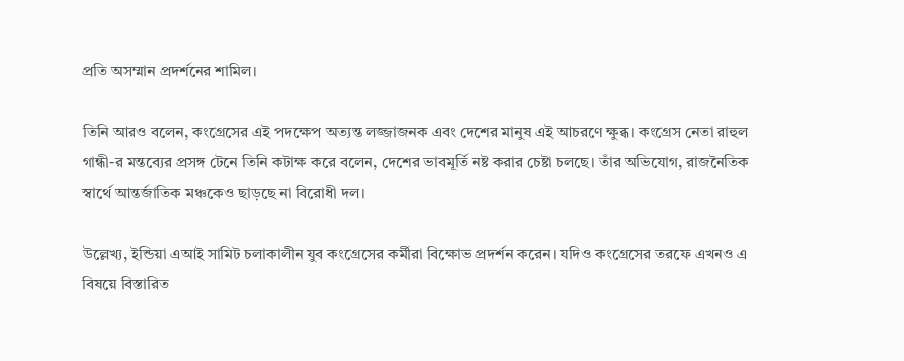প্রতি অসম্মান প্রদর্শনের শামিল।

তিনি আরও বলেন, কংগ্রেসের এই পদক্ষেপ অত্যন্ত লজ্জাজনক এবং দেশের মানুষ এই আচরণে ক্ষুব্ধ। কংগ্রেস নেতা রাহুল গান্ধী-র মন্তব্যের প্রসঙ্গ টেনে তিনি কটাক্ষ করে বলেন, দেশের ভাবমূর্তি নষ্ট করার চেষ্টা চলছে। তাঁর অভিযোগ, রাজনৈতিক স্বার্থে আন্তর্জাতিক মঞ্চকেও ছাড়ছে না বিরোধী দল।

উল্লেখ্য, ইন্ডিয়া এআই সামিট চলাকালীন যুব কংগ্রেসের কর্মীরা বিক্ষোভ প্রদর্শন করেন। যদিও কংগ্রেসের তরফে এখনও এ বিষয়ে বিস্তারিত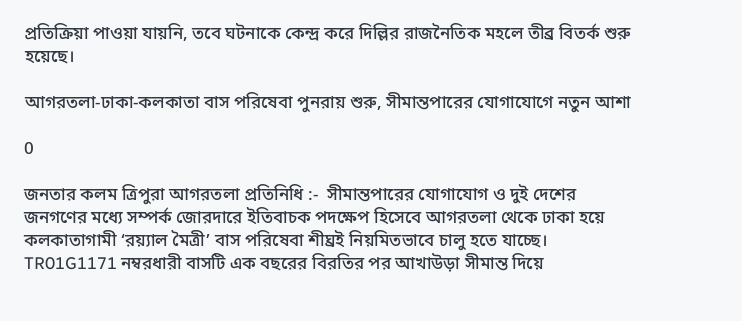প্রতিক্রিয়া পাওয়া যায়নি, তবে ঘটনাকে কেন্দ্র করে দিল্লির রাজনৈতিক মহলে তীব্র বিতর্ক শুরু হয়েছে।

আগরতলা-ঢাকা-কলকাতা বাস পরিষেবা পুনরায় শুরু, সীমান্তপারের যোগাযোগে নতুন আশা

0

জনতার কলম ত্রিপুরা আগরতলা প্রতিনিধি :-  সীমান্তপারের যোগাযোগ ও দুই দেশের জনগণের মধ্যে সম্পর্ক জোরদারে ইতিবাচক পদক্ষেপ হিসেবে আগরতলা থেকে ঢাকা হয়ে কলকাতাগামী ‘রয়্যাল মৈত্রী’ বাস পরিষেবা শীঘ্রই নিয়মিতভাবে চালু হতে যাচ্ছে। TR01G1171 নম্বরধারী বাসটি এক বছরের বিরতির পর আখাউড়া সীমান্ত দিয়ে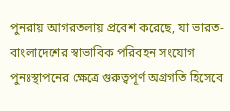পুনরায় আগরতলায় প্রবেশ করেছে, যা ভারত-বাংলাদেশের স্বাভাবিক পরিবহন সংযোগ পুনঃস্থাপনের ক্ষেত্রে গুরুত্বপূর্ণ অগ্রগতি হিসেবে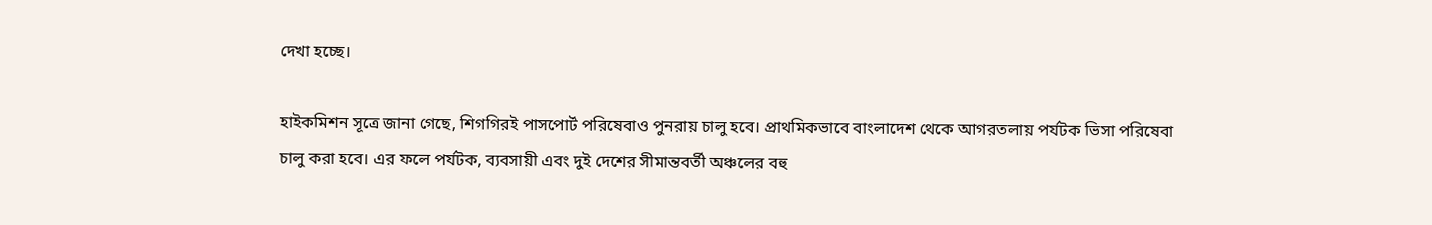দেখা হচ্ছে।

হাইকমিশন সূত্রে জানা গেছে, শিগগিরই পাসপোর্ট পরিষেবাও পুনরায় চালু হবে। প্রাথমিকভাবে বাংলাদেশ থেকে আগরতলায় পর্যটক ভিসা পরিষেবা চালু করা হবে। এর ফলে পর্যটক, ব্যবসায়ী এবং দুই দেশের সীমান্তবর্তী অঞ্চলের বহু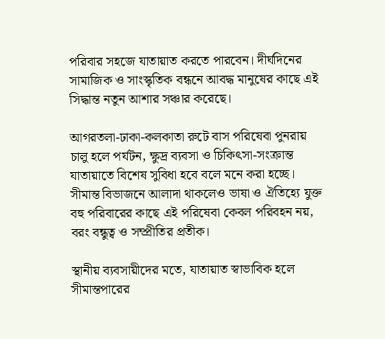পরিবার সহজে যাতায়াত করতে পারবেন। দীর্ঘদিনের সামাজিক ও সাংস্কৃতিক বন্ধনে আবদ্ধ মানুষের কাছে এই সিদ্ধান্ত নতুন আশার সঞ্চার করেছে।

আগরতলা-ঢাকা-কলকাতা রুটে বাস পরিষেবা পুনরায় চালু হলে পর্যটন, ক্ষুদ্র ব্যবসা ও চিকিৎসা-সংক্রান্ত যাতায়াতে বিশেষ সুবিধা হবে বলে মনে করা হচ্ছে। সীমান্ত বিভাজনে আলাদা থাকলেও ভাষা ও ঐতিহ্যে যুক্ত বহু পরিবারের কাছে এই পরিষেবা কেবল পরিবহন নয়, বরং বন্ধুত্ব ও সম্প্রীতির প্রতীক।

স্থানীয় ব্যবসায়ীদের মতে, যাতায়াত স্বাভাবিক হলে সীমান্তপারের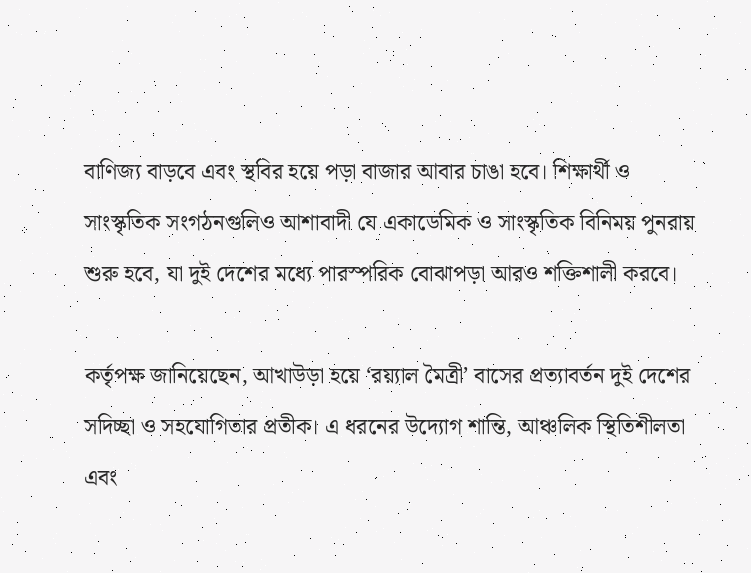বাণিজ্য বাড়বে এবং স্থবির হয়ে পড়া বাজার আবার চাঙা হবে। শিক্ষার্থী ও সাংস্কৃতিক সংগঠনগুলিও আশাবাদী যে একাডেমিক ও সাংস্কৃতিক বিনিময় পুনরায় শুরু হবে, যা দুই দেশের মধ্যে পারস্পরিক বোঝাপড়া আরও শক্তিশালী করবে।

কর্তৃপক্ষ জানিয়েছেন, আখাউড়া হয়ে ‘রয়্যাল মৈত্রী’ বাসের প্রত্যাবর্তন দুই দেশের সদিচ্ছা ও সহযোগিতার প্রতীক। এ ধরনের উদ্যোগ শান্তি, আঞ্চলিক স্থিতিশীলতা এবং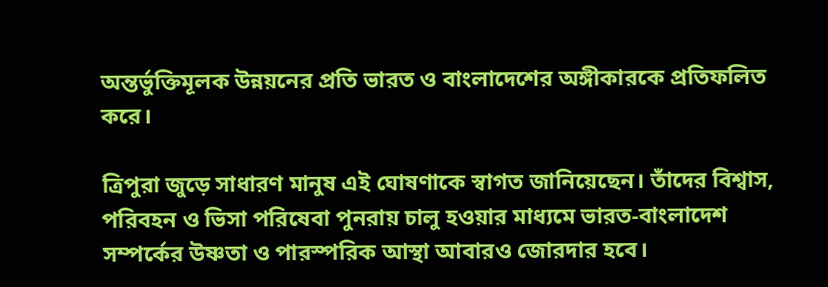অন্তর্ভুক্তিমূলক উন্নয়নের প্রতি ভারত ও বাংলাদেশের অঙ্গীকারকে প্রতিফলিত করে।

ত্রিপুরা জুড়ে সাধারণ মানুষ এই ঘোষণাকে স্বাগত জানিয়েছেন। তাঁদের বিশ্বাস, পরিবহন ও ভিসা পরিষেবা পুনরায় চালু হওয়ার মাধ্যমে ভারত-বাংলাদেশ সম্পর্কের উষ্ণতা ও পারস্পরিক আস্থা আবারও জোরদার হবে।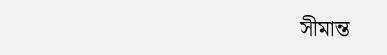সীমান্ত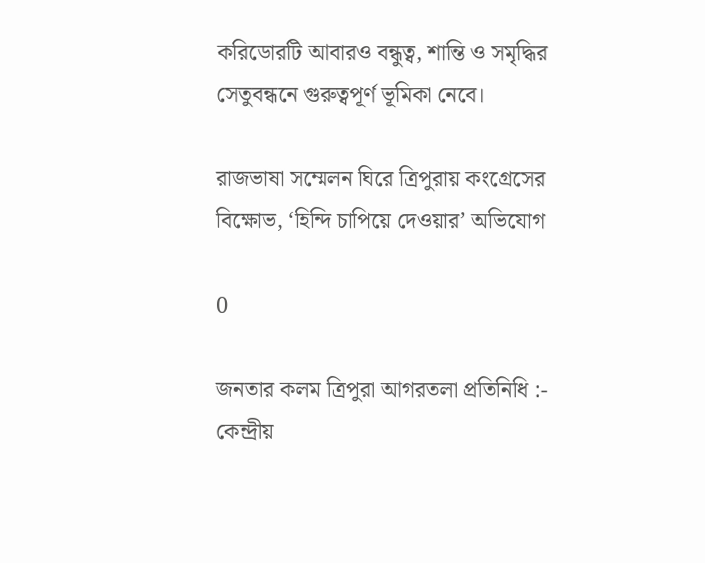করিডোরটি আবারও বন্ধুত্ব, শান্তি ও সমৃদ্ধির সেতুবন্ধনে গুরুত্বপূর্ণ ভূমিকা নেবে।

রাজভাষা সম্মেলন ঘিরে ত্রিপুরায় কংগ্রেসের বিক্ষোভ, ‘হিন্দি চাপিয়ে দেওয়ার’ অভিযোগ

0

জনতার কলম ত্রিপুরা আগরতলা প্রতিনিধি :- কেন্দ্রীয়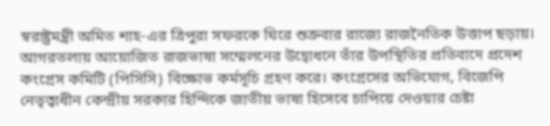স্বরাষ্ট্রমন্ত্রী অমিত শাহ-এর ত্রিপুরা সফরকে ঘিরে শুক্রবার রাজ্যে রাজনৈতিক উত্তাপ ছড়ায়। আগরতলায় আয়োজিত রাজভাষা সম্মেলনের উদ্বোধনে তাঁর উপস্থিতির প্রতিবাদে প্রদেশ কংগ্রেস কমিটি (পিসিসি) বিক্ষোভ কর্মসূচি গ্রহণ করে। কংগ্রেসের অভিযোগ, বিজেপি নেতৃত্বাধীন কেন্দ্রীয় সরকার হিন্দিকে জাতীয় ভাষা হিসেবে চাপিয়ে দেওয়ার চেষ্টা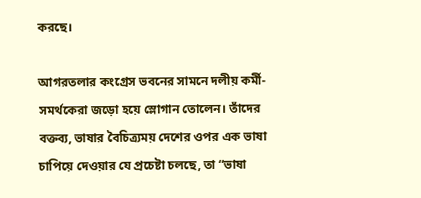করছে।

আগরতলার কংগ্রেস ভবনের সামনে দলীয় কর্মী-সমর্থকেরা জড়ো হয়ে স্লোগান তোলেন। তাঁদের বক্তব্য, ভাষার বৈচিত্র্যময় দেশের ওপর এক ভাষা চাপিয়ে দেওয়ার যে প্রচেষ্টা চলছে, তা “ভাষা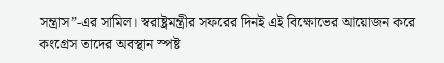সন্ত্রাস”-এর সামিল। স্বরাষ্ট্রমন্ত্রীর সফরের দিনই এই বিক্ষোভের আয়োজন করে কংগ্রেস তাদের অবস্থান স্পষ্ট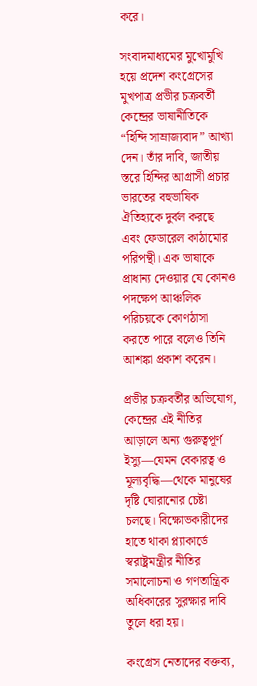করে।

সংবাদমাধ্যমের মুখোমুখি হয়ে প্রদেশ কংগ্রেসের মুখপাত্র প্রভীর চক্রবর্তী কেন্দ্রের ভাষানীতিকে “হিন্দি সাম্রাজ্যবাদ” আখ্যা দেন। তাঁর দাবি, জাতীয় স্তরে হিন্দির আগ্রাসী প্রচার ভারতের বহুভাষিক ঐতিহ্যকে দুর্বল করছে এবং ফেডারেল কাঠামোর পরিপন্থী। এক ভাষাকে প্রাধান্য দেওয়ার যে কোনও পদক্ষেপ আঞ্চলিক পরিচয়কে কোণঠাসা করতে পারে বলেও তিনি আশঙ্কা প্রকাশ করেন।

প্রভীর চক্রবর্তীর অভিযোগ, কেন্দ্রের এই নীতির আড়ালে অন্য গুরুত্বপূর্ণ ইস্যু—যেমন বেকারত্ব ও মূল্যবৃদ্ধি—থেকে মানুষের দৃষ্টি ঘোরানোর চেষ্টা চলছে। বিক্ষোভকারীদের হাতে থাকা প্ল্যাকার্ডে স্বরাষ্ট্রমন্ত্রীর নীতির সমালোচনা ও গণতান্ত্রিক অধিকারের সুরক্ষার দাবি তুলে ধরা হয়।

কংগ্রেস নেতাদের বক্তব্য,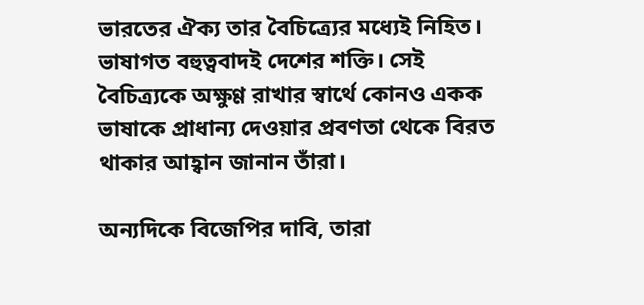ভারতের ঐক্য তার বৈচিত্র্যের মধ্যেই নিহিত। ভাষাগত বহুত্ববাদই দেশের শক্তি। সেই বৈচিত্র্যকে অক্ষুণ্ণ রাখার স্বার্থে কোনও একক ভাষাকে প্রাধান্য দেওয়ার প্রবণতা থেকে বিরত থাকার আহ্বান জানান তাঁরা।

অন্যদিকে বিজেপির দাবি, তারা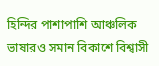হিন্দির পাশাপাশি আঞ্চলিক ভাষারও সমান বিকাশে বিশ্বাসী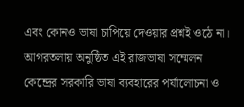এবং কোনও ভাষা চাপিয়ে দেওয়ার প্রশ্নই ওঠে না। আগরতলায় অনুষ্ঠিত এই রাজভাষা সম্মেলন কেন্দ্রের সরকারি ভাষা ব্যবহারের পর্যালোচনা ও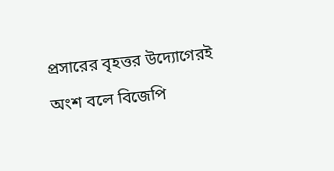প্রসারের বৃহত্তর উদ্যোগেরই অংশ বলে বিজেপি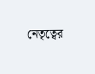নেতৃত্বের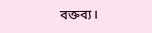বক্তব্য।